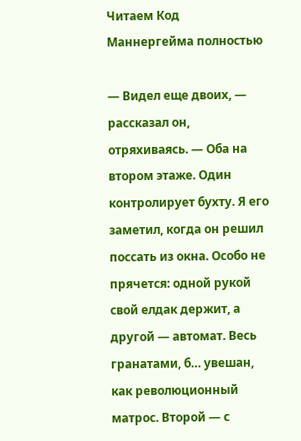Читаем Код Маннергейма полностью

— Видел еще двоих, — рассказал он, отряхиваясь. — Оба на втором этаже. Один контролирует бухту. Я его заметил, когда он решил поссать из окна. Особо не прячется: одной рукой свой елдак держит, а другой — автомат. Весь гранатами, б… увешан, как революционный матрос. Второй — с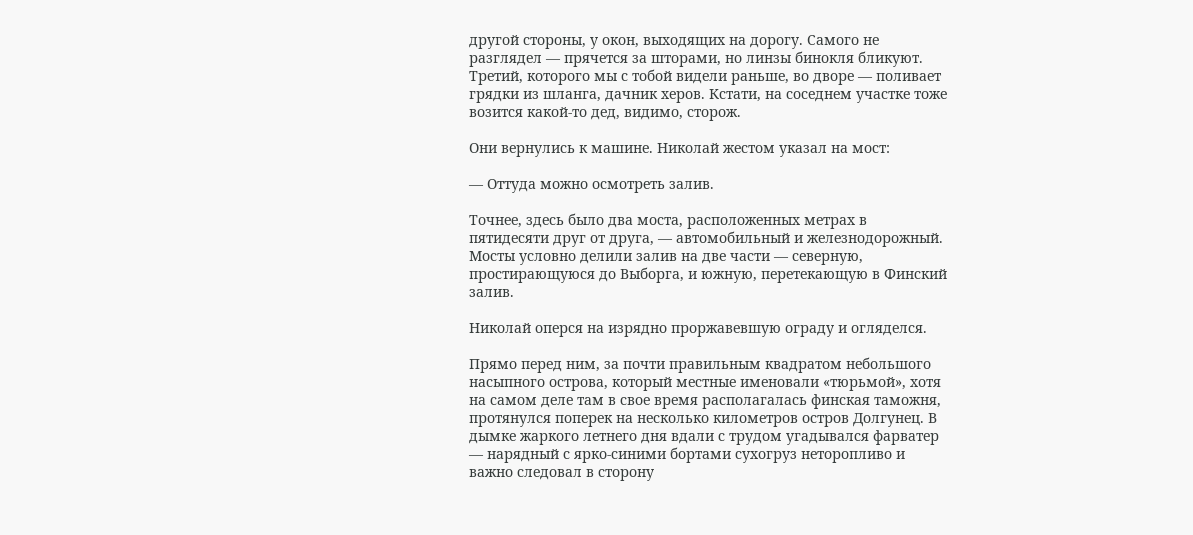другой стороны, у окон, выходящих на дорогу. Самого не разглядел — прячется за шторами, но линзы бинокля бликуют. Третий, которого мы с тобой видели раньше, во дворе — поливает грядки из шланга, дачник херов. Кстати, на соседнем участке тоже возится какой-то дед, видимо, сторож.

Они вернулись к машине. Николай жестом указал на мост:

— Оттуда можно осмотреть залив.

Точнее, здесь было два моста, расположенных метрах в пятидесяти друг от друга, — автомобильный и железнодорожный. Мосты условно делили залив на две части — северную, простирающуюся до Выборга, и южную, перетекающую в Финский залив.

Николай оперся на изрядно проржавевшую ограду и огляделся.

Прямо перед ним, за почти правильным квадратом небольшого насыпного острова, который местные именовали «тюрьмой», хотя на самом деле там в свое время располагалась финская таможня, протянулся поперек на несколько километров остров Долгунец. В дымке жаркого летнего дня вдали с трудом угадывался фарватер — нарядный с ярко-синими бортами сухогруз неторопливо и важно следовал в сторону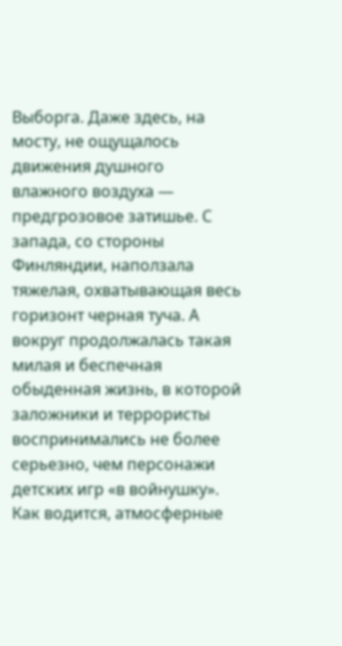Выборга. Даже здесь, на мосту, не ощущалось движения душного влажного воздуха — предгрозовое затишье. С запада, со стороны Финляндии, наползала тяжелая, охватывающая весь горизонт черная туча. А вокруг продолжалась такая милая и беспечная обыденная жизнь, в которой заложники и террористы воспринимались не более серьезно, чем персонажи детских игр «в войнушку». Как водится, атмосферные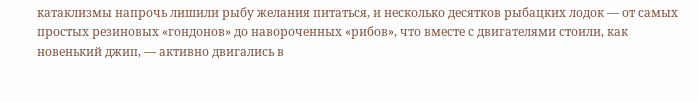катаклизмы напрочь лишили рыбу желания питаться, и несколько десятков рыбацких лодок — от самых простых резиновых «гондонов» до навороченных «рибов», что вместе с двигателями стоили, как новенький джип, — активно двигались в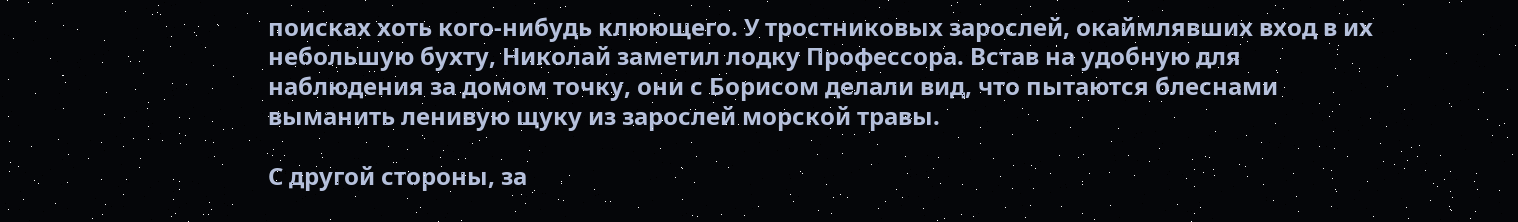поисках хоть кого-нибудь клюющего. У тростниковых зарослей, окаймлявших вход в их небольшую бухту, Николай заметил лодку Профессора. Встав на удобную для наблюдения за домом точку, они с Борисом делали вид, что пытаются блеснами выманить ленивую щуку из зарослей морской травы.

С другой стороны, за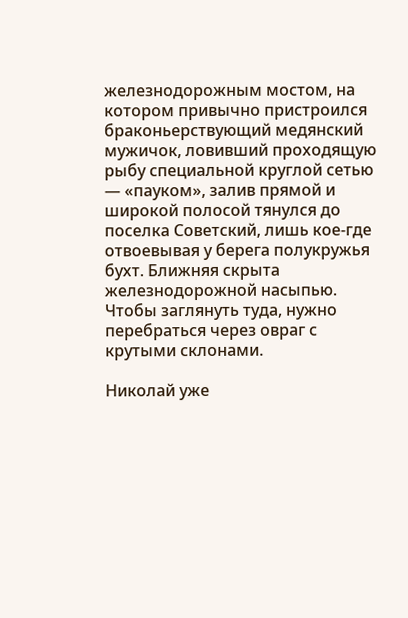железнодорожным мостом, на котором привычно пристроился браконьерствующий медянский мужичок, ловивший проходящую рыбу специальной круглой сетью — «пауком», залив прямой и широкой полосой тянулся до поселка Советский, лишь кое-где отвоевывая у берега полукружья бухт. Ближняя скрыта железнодорожной насыпью. Чтобы заглянуть туда, нужно перебраться через овраг с крутыми склонами.

Николай уже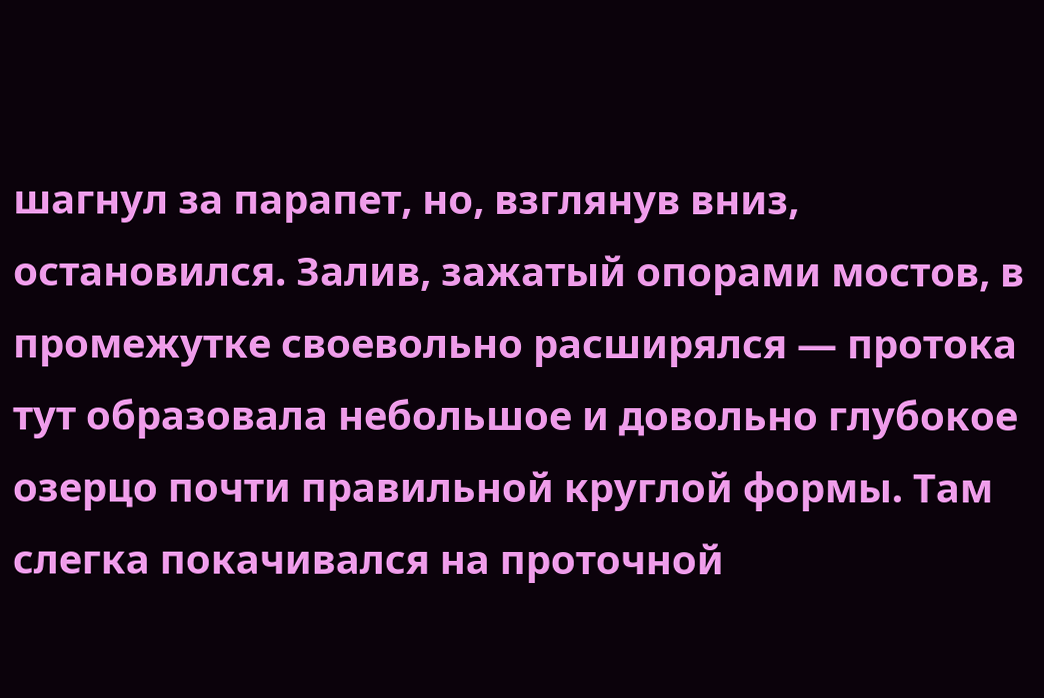шагнул за парапет, но, взглянув вниз, остановился. Залив, зажатый опорами мостов, в промежутке своевольно расширялся — протока тут образовала небольшое и довольно глубокое озерцо почти правильной круглой формы. Там слегка покачивался на проточной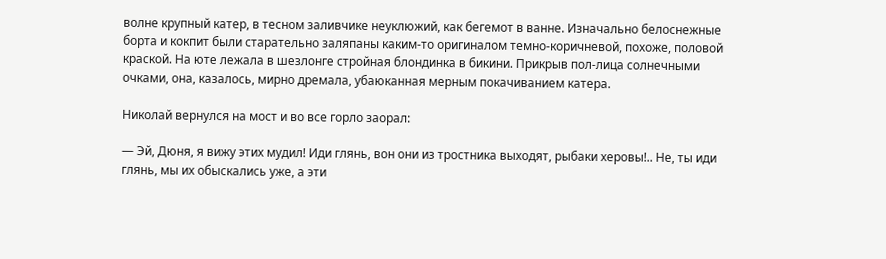волне крупный катер, в тесном заливчике неуклюжий, как бегемот в ванне. Изначально белоснежные борта и кокпит были старательно заляпаны каким-то оригиналом темно-коричневой, похоже, половой краской. На юте лежала в шезлонге стройная блондинка в бикини. Прикрыв пол-лица солнечными очками, она, казалось, мирно дремала, убаюканная мерным покачиванием катера.

Николай вернулся на мост и во все горло заорал:

— Эй, Дюня, я вижу этих мудил! Иди глянь, вон они из тростника выходят, рыбаки херовы!.. Не, ты иди глянь, мы их обыскались уже, а эти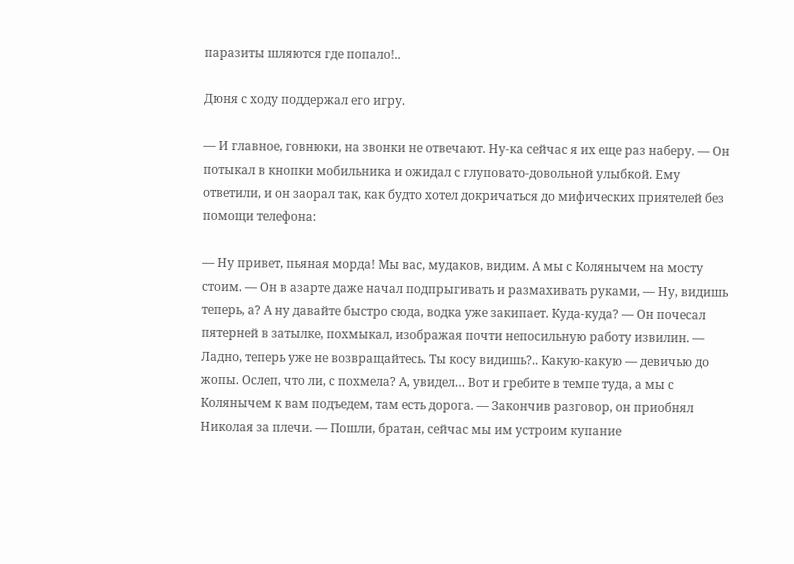паразиты шляются где попало!..

Дюня с ходу поддержал его игру.

— И главное, говнюки, на звонки не отвечают. Ну-ка сейчас я их еще раз наберу. — Он потыкал в кнопки мобильника и ожидал с глуповато-довольной улыбкой. Ему ответили, и он заорал так, как будто хотел докричаться до мифических приятелей без помощи телефона:

— Ну привет, пьяная морда! Мы вас, мудаков, видим. А мы с Колянычем на мосту стоим. — Он в азарте даже начал подпрыгивать и размахивать руками, — Ну, видишь теперь, а? А ну давайте быстро сюда, водка уже закипает. Куда-куда? — Он почесал пятерней в затылке, похмыкал, изображая почти непосильную работу извилин. — Ладно, теперь уже не возвращайтесь. Ты косу видишь?.. Какую-какую — девичью до жопы. Ослеп, что ли, с похмела? А, увидел… Вот и гребите в темпе туда, а мы с Колянычем к вам подъедем, там есть дорога. — Закончив разговор, он приобнял Николая за плечи. — Пошли, братан, сейчас мы им устроим купание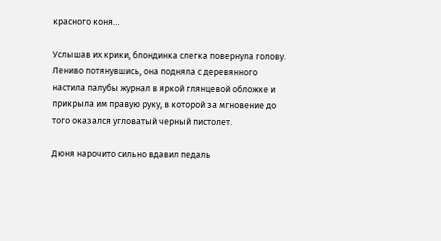красного коня…

Услышав их крики, блондинка слегка повернула голову. Лениво потянувшись, она подняла с деревянного настила палубы журнал в яркой глянцевой обложке и прикрыла им правую руку, в которой за мгновение до того оказался угловатый черный пистолет.

Дюня нарочито сильно вдавил педаль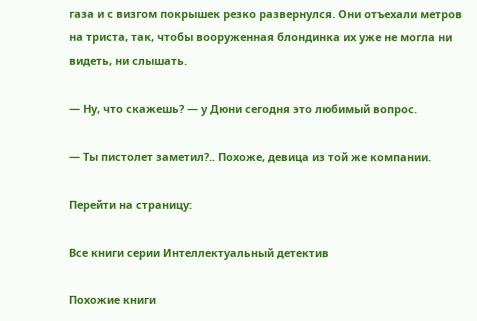газа и с визгом покрышек резко развернулся. Они отъехали метров на триста, так, чтобы вооруженная блондинка их уже не могла ни видеть, ни слышать.

— Ну, что скажешь? — у Дюни сегодня это любимый вопрос.

— Ты пистолет заметил?.. Похоже, девица из той же компании.

Перейти на страницу:

Все книги серии Интеллектуальный детектив

Похожие книги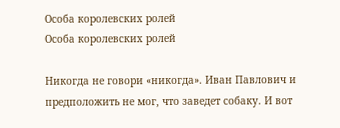Особа королевских ролей
Особа королевских ролей

Никогда не говори «никогда». Иван Павлович и предположить не мог, что заведет собаку. И вот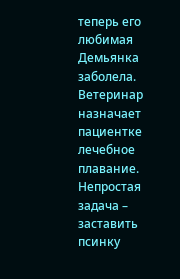теперь его любимая Демьянка заболела. Ветеринар назначает пациентке лечебное плавание. Непростая задача – заставить псинку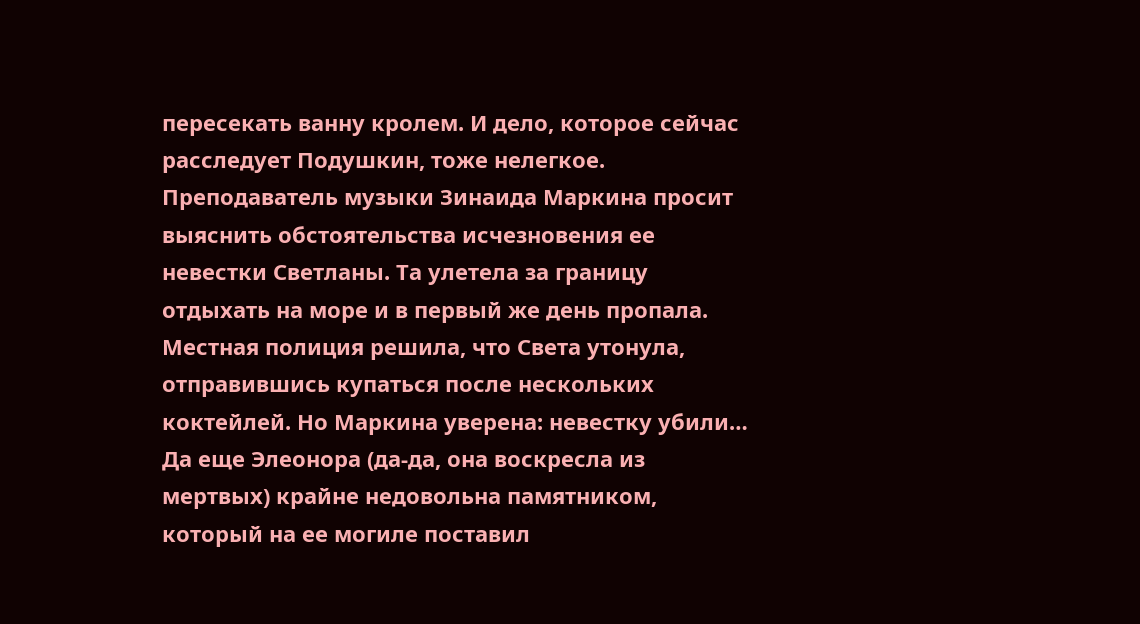пересекать ванну кролем. И дело, которое сейчас расследует Подушкин, тоже нелегкое. Преподаватель музыки Зинаида Маркина просит выяснить обстоятельства исчезновения ее невестки Светланы. Та улетела за границу отдыхать на море и в первый же день пропала. Местная полиция решила, что Света утонула, отправившись купаться после нескольких коктейлей. Но Маркина уверена: невестку убили… Да еще Элеонора (да-да, она воскресла из мертвых) крайне недовольна памятником, который на ее могиле поставил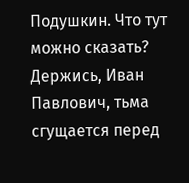Подушкин. Что тут можно сказать? Держись, Иван Павлович, тьма сгущается перед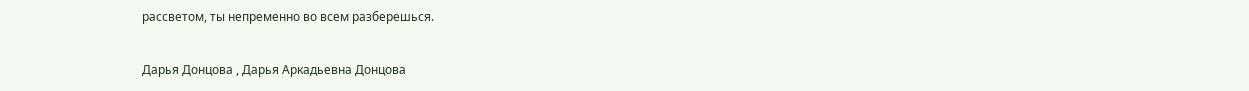рассветом, ты непременно во всем разберешься.

Дарья Донцова , Дарья Аркадьевна Донцова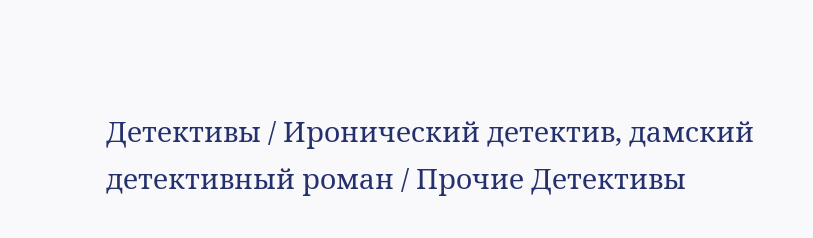Детективы / Иронический детектив, дамский детективный роман / Прочие Детективы